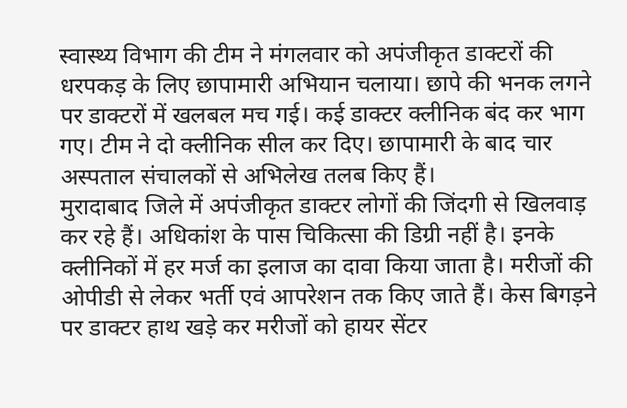स्वास्थ्य विभाग की टीम ने मंगलवार को अपंजीकृत डाक्टरों की धरपकड़ के लिए छापामारी अभियान चलाया। छापे की भनक लगने पर डाक्टरों में खलबल मच गई। कई डाक्टर क्लीनिक बंद कर भाग गए। टीम ने दो क्लीनिक सील कर दिए। छापामारी के बाद चार अस्पताल संचालकों से अभिलेख तलब किए हैं।
मुरादाबाद जिले में अपंजीकृत डाक्टर लोगों की जिंदगी से खिलवाड़ कर रहे हैं। अधिकांश के पास चिकित्सा की डिग्री नहीं है। इनके क्लीनिकों में हर मर्ज का इलाज का दावा किया जाता है। मरीजों की ओपीडी से लेकर भर्ती एवं आपरेशन तक किए जाते हैं। केस बिगड़ने पर डाक्टर हाथ खड़े कर मरीजों को हायर सेंटर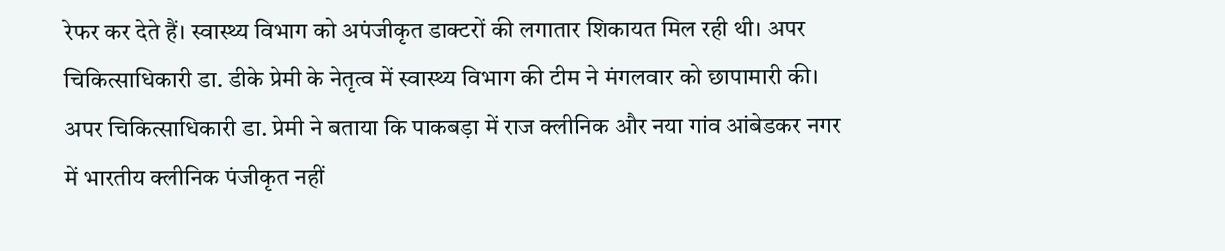रेफर कर देते हैं। स्वास्थ्य विभाग को अपंजीकृत डाक्टरों की लगातार शिकायत मिल रही थी। अपर चिकित्साधिकारी डा. डीके प्रेमी के नेतृत्व में स्वास्थ्य विभाग की टीम ने मंगलवार को छापामारी की।
अपर चिकित्साधिकारी डा. प्रेमी ने बताया कि पाकबड़ा में राज क्लीनिक और नया गांव आंबेडकर नगर में भारतीय क्लीनिक पंजीकृत नहीं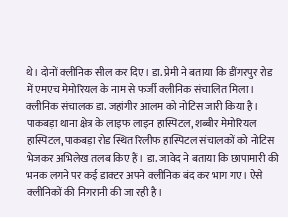थे। दोनों क्लीनिक सील कर दिए। डा. प्रेमी ने बताया कि डींगरपुर रोड में एमएच मेमोरियल के नाम से फर्जी क्लीनिक संचालित मिला। क्लीनिक संचालक डा. जहांगीर आलम को नोटिस जारी किया है। पाकबड़ा थाना क्षेत्र के लाइफ लाइन हास्पिटल, शब्बीर मेमोरियल हास्पिटल, पाकबड़ा रोड स्थित रिलीफ हास्पिटल संचालकों को नोटिस भेजकर अभिलेख तलब किए हैं। डा. जावेद ने बताया कि छापामारी की भनक लगने पर कई डाक्टर अपने क्लीनिक बंद कर भाग गए। ऐसे क्लीनिकों की निगरानी की जा रही है।